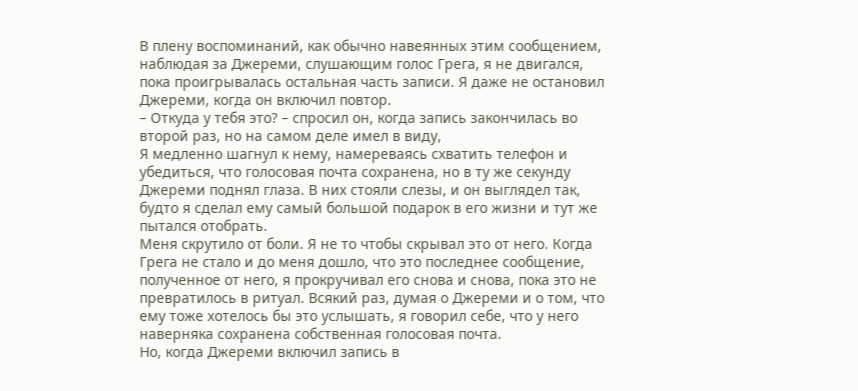В плену воспоминаний, как обычно навеянных этим сообщением, наблюдая за Джереми, слушающим голос Грега, я не двигался, пока проигрывалась остальная часть записи. Я даже не остановил Джереми, когда он включил повтор.
– Откуда у тебя это? – спросил он, когда запись закончилась во второй раз, но на самом деле имел в виду,
Я медленно шагнул к нему, намереваясь схватить телефон и убедиться, что голосовая почта сохранена, но в ту же секунду Джереми поднял глаза. В них стояли слезы, и он выглядел так, будто я сделал ему самый большой подарок в его жизни и тут же пытался отобрать.
Меня скрутило от боли. Я не то чтобы скрывал это от него. Когда Грега не стало и до меня дошло, что это последнее сообщение, полученное от него, я прокручивал его снова и снова, пока это не превратилось в ритуал. Всякий раз, думая о Джереми и о том, что ему тоже хотелось бы это услышать, я говорил себе, что у него наверняка сохранена собственная голосовая почта.
Но, когда Джереми включил запись в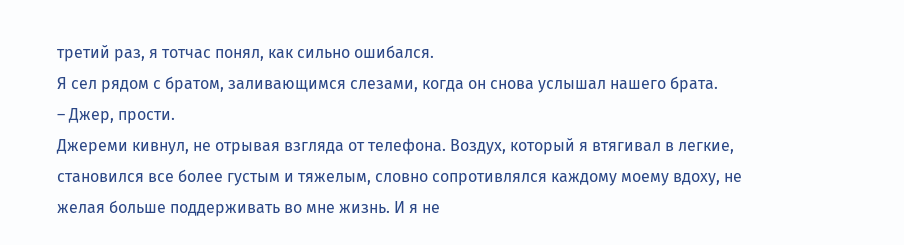третий раз, я тотчас понял, как сильно ошибался.
Я сел рядом с братом, заливающимся слезами, когда он снова услышал нашего брата.
– Джер, прости.
Джереми кивнул, не отрывая взгляда от телефона. Воздух, который я втягивал в легкие, становился все более густым и тяжелым, словно сопротивлялся каждому моему вдоху, не желая больше поддерживать во мне жизнь. И я не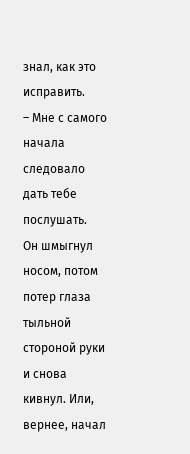знал, как это исправить.
– Мне с самого начала следовало дать тебе послушать.
Он шмыгнул носом, потом потер глаза тыльной стороной руки и снова кивнул. Или, вернее, начал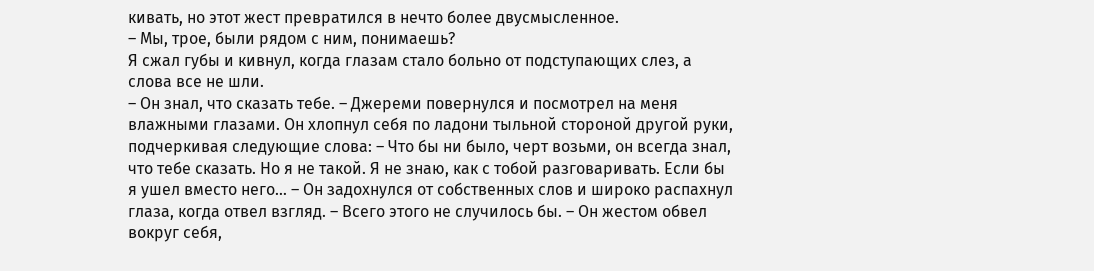кивать, но этот жест превратился в нечто более двусмысленное.
– Мы, трое, были рядом с ним, понимаешь?
Я сжал губы и кивнул, когда глазам стало больно от подступающих слез, а слова все не шли.
– Он знал, что сказать тебе. – Джереми повернулся и посмотрел на меня влажными глазами. Он хлопнул себя по ладони тыльной стороной другой руки, подчеркивая следующие слова: – Что бы ни было, черт возьми, он всегда знал, что тебе сказать. Но я не такой. Я не знаю, как с тобой разговаривать. Если бы я ушел вместо него… – Он задохнулся от собственных слов и широко распахнул глаза, когда отвел взгляд. – Всего этого не случилось бы. – Он жестом обвел вокруг себя,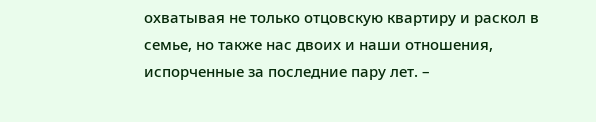охватывая не только отцовскую квартиру и раскол в семье, но также нас двоих и наши отношения, испорченные за последние пару лет. –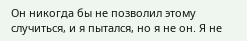Он никогда бы не позволил этому случиться, и я пытался, но я не он. Я не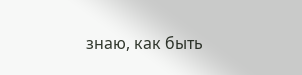знаю, как быть